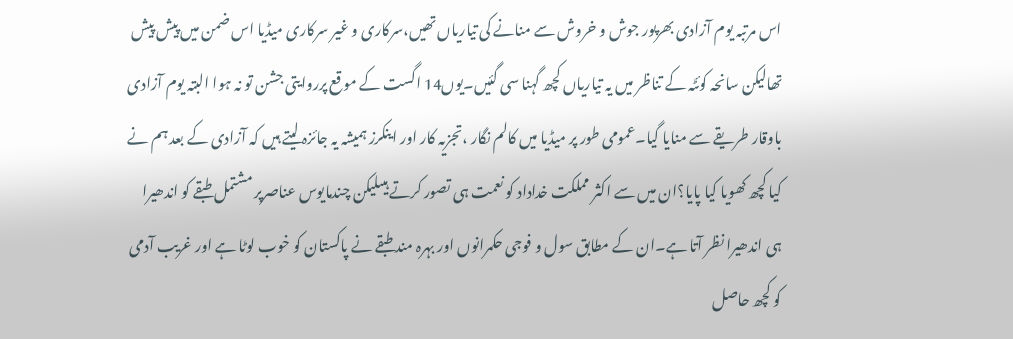اس مرتبہ یوم آزادی بھرپور جوش و خروش سے منانے کی تیاریاں تھیں،سرکاری و غیر سرکاری میڈیا اس ضمن میں پیش پیش تھالیکن سانحہ کوئٹہ کے تناظر میں یہ تیاریاں کچھ گہنا سی گئیں۔یوں14 اگست کے موقع پرروایتی جشن تو نہ ہوا البتہ یوم آزادی باوقار طریقے سے منایا گیا۔عمومی طور پر میڈیا میں کالم نگار ،تجزیہ کار اور اینکرز ہمیشہ یہ جائزہ لیتے ہیں کہ آزادی کے بعد ہم نے کیا کچھ کھویا کیا پایا؟ان میں سے اکثر مملکت خداداد کو نعمت ہی تصور کرتے ہیںلیکن چندمایوس عناصرپر مشتمل طبقے کو اندھیرا ہی اندھیرا نظر آتا ہے۔ان کے مطابق سول و فوجی حکمرانوں اور بہرہ مند طبقے نے پاکستان کو خوب لوٹا ہے اور غریب آدمی کو کچھ حاصل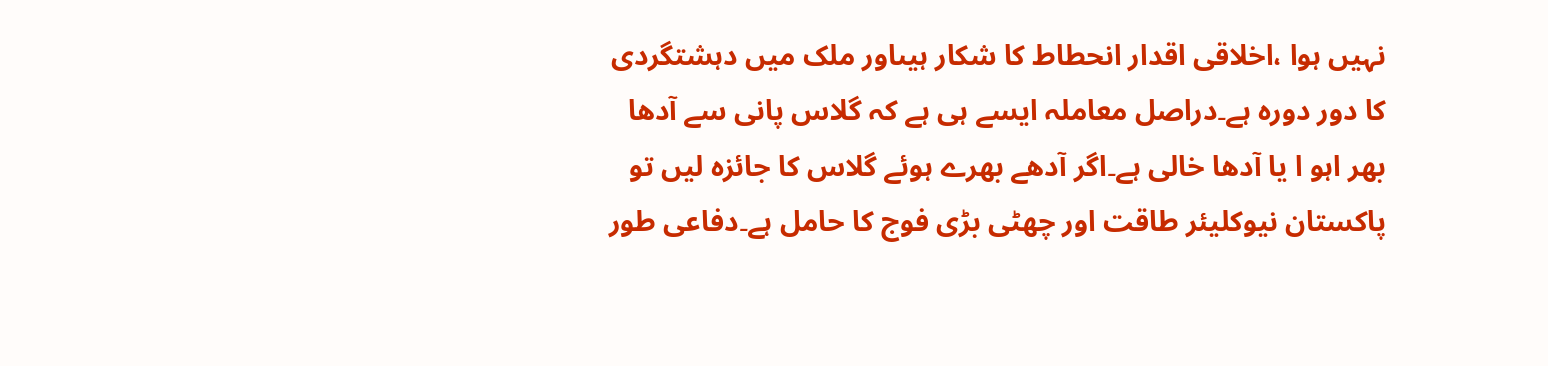نہیں ہوا ،اخلاقی اقدار انحطاط کا شکار ہیںاور ملک میں دہشتگردی کا دور دورہ ہے۔دراصل معاملہ ایسے ہی ہے کہ گلاس پانی سے آدھا بھر اہو ا یا آدھا خالی ہے۔اگر آدھے بھرے ہوئے گلاس کا جائزہ لیں تو پاکستان نیوکلیئر طاقت اور چھٹی بڑی فوج کا حامل ہے۔دفاعی طور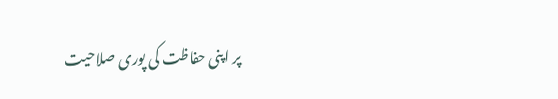پر اپنی حفاظت کی پوری صلاحیت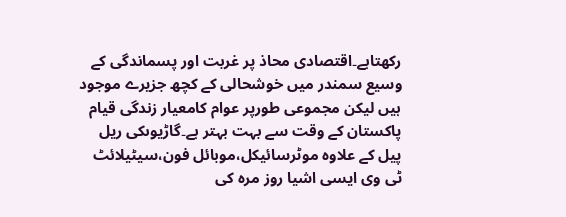رکھتاہے۔اقتصادی محاذ پر غربت اور پسماندگی کے وسیع سمندر میں خوشحالی کے کچھ جزیرے موجود ہیں لیکن مجموعی طورپر عوام کامعیار زندگی قیام پاکستان کے وقت سے بہت بہتر ہے۔گاڑیوںکی ریل پیل کے علاوہ موٹرسائیکل،موبائل فون،سیٹیلائٹ ٹی وی ایسی اشیا روز مرہ کی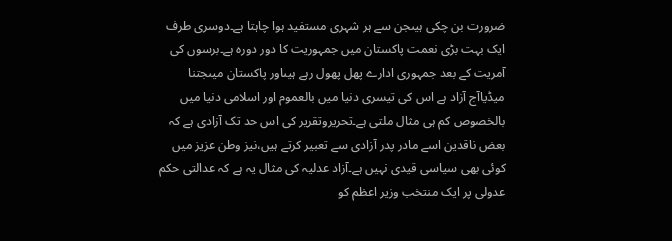ضرورت بن چکی ہیںجن سے ہر شہری مستفید ہوا چاہتا ہے۔دوسری طرف ایک بہت بڑی نعمت پاکستان میں جمہوریت کا دور دورہ ہے۔برسوں کی آمریت کے بعد جمہوری ادارے پھل پھول رہے ہیںاور پاکستان میںجتنا میڈیاآج آزاد ہے اس کی تیسری دنیا میں بالعموم اور اسلامی دنیا میں بالخصوص کم ہی مثال ملتی ہے۔تحریروتقریر کی اس حد تک آزادی ہے کہ بعض ناقدین اسے مادر پدر آزادی سے تعبیر کرتے ہیں،نیز وطن عزیز میں کوئی بھی سیاسی قیدی نہیں ہے۔آزاد عدلیہ کی مثال یہ ہے کہ عدالتی حکم عدولی پر ایک منتخب وزیر اعظم کو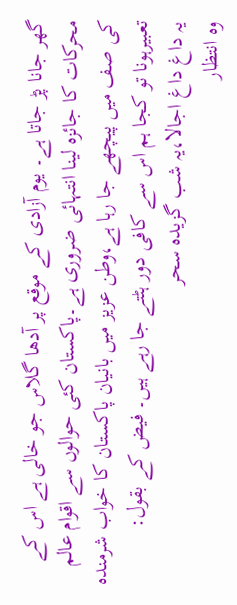گھر جانا پڑ جاتا ہے۔ یوم آزادی کے موقع پر آدھا گلاس جو خالی ہے اس کے محرکات کا جائزہ لینا انتہائی ضروری ہے۔پاکستان کئی حوالوں سے اقوام عالم کی صف میں پیچھے جا رہا ہے،وطن عزیز میں بانیان پاکستان کا خواب شرمندہ تعبیرہونا تو کجا ہم اس سے کافی دور ہٹتے جا رہے ہیں۔ فیض کے بقول:
یہ داغ داغ اجالا،یہ شب گزیدہ سحر
وہ انتظار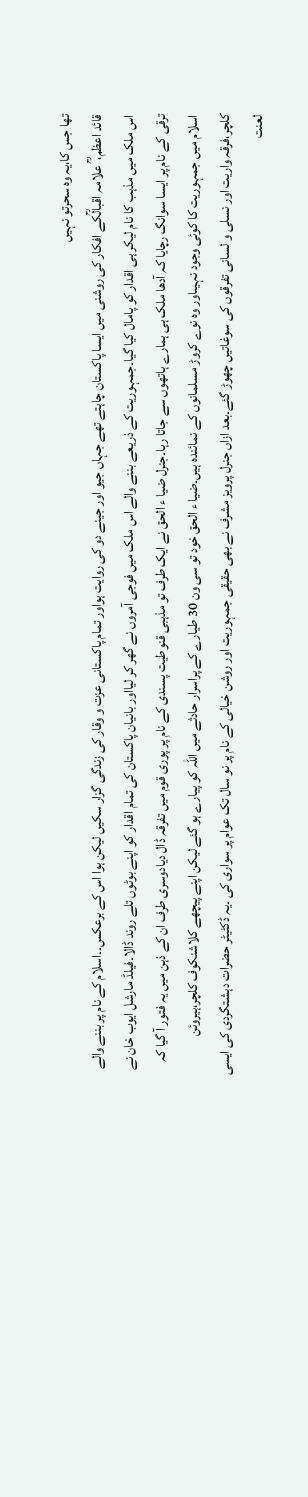تھا جس کا،یہ وہ سحرتو نہیں
قائد اعظم، ؒ علامہ اقبالؒکے افکار کی روشنی میں ایسا پاکستان چاہتے تھے جہاں جیو اور جینے دو کی روایت ہواور تمام پاکستانی عزت و وقار کی زندگی گزار سکیں لیکن ہوا اس کے برعکس۔۔اسلام کے نام پر بننے والے اس ملک میں مذہب کا نام لیکر ہی اقدار کو پامال کیا گیا۔جمہوریت کے ذریعے بننے والے اس ملک میں فوجی آمروں نے گھر کر لیااور بانیان پاکستان کی تمام اقدار کو اپنے بوٹوں تلے روند ڈالا۔فیلڈ مارشل ایوب خان نے ترقی کے نام پر ایسا سوانگ رچایا کہ آدھا ملک ہی ہمارے ہاتھوں سے جاتا رہا۔جنرل ضیا ء الحق نے ایک طرف تو مذہبی قنوطیت پسندی کے نام پر پوری قوم میں تفرقہ ڈال دیادوسری طرف ان کے ذہن میں یہ فتور آ گیا کہ اسلام میں جمہوریت کا کوئی وجود نہیںاور وہ نوے کروڑ مسلمانوں کے نمائندہ ہیں۔ضیا ء الحق خود تو سی ون 30 طیارے کے پراسرار حادثے میں اللہ کو پیارے ہو گئے لیکن اپنے پیچھے کلاشنکوف کلچر،ہیروئن کلچر،فرقہ واریت اور نسلی و لسانی تفرقوں کی سوغاتیں چھوڑ گئے۔بعد ازاں جنرل پرویز مشرف نے بھی حقیقی جمہوریت اور روشن خیالی کے نام پر نو سال تک عوام پر سواری کی ۔یہ ڈکٹیٹر حضرات دہشتگردی کی ایسی لعنت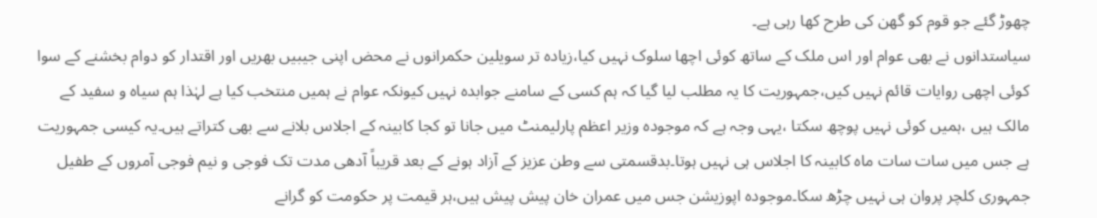چھوڑ گئے جو قوم کو گھن کی طرح کھا رہی ہے۔
سیاستدانوں نے بھی عوام اور اس ملک کے ساتھ کوئی اچھا سلوک نہیں کیا،زیادہ تر سویلین حکمرانوں نے محض اپنی جیبیں بھریں اور اقتدار کو دوام بخشنے کے سوا کوئی اچھی روایات قائم نہیں کیں،جمہوریت کا یہ مطلب لیا گیا کہ ہم کسی کے سامنے جوابدہ نہیں کیونکہ عوام نے ہمیں منتخب کیا ہے لہٰذا ہم سیاہ و سفید کے مالک ہیں ،ہمیں کوئی نہیں پوچھ سکتا ،یہی وجہ ہے کہ موجودہ وزیر اعظم پارلیمنٹ میں جانا تو کجا کابینہ کے اجلاس بلانے سے بھی کتراتے ہیں۔یہ کیسی جمہوریت ہے جس میں سات سات ماہ کابینہ کا اجلاس ہی نہیں ہوتا۔بدقسمتی سے وطن عزیز کے آزاد ہونے کے بعد قریباً آدھی مدت تک فوجی و نیم فوجی آمروں کے طفیل جمہوری کلچر پروان ہی نہیں چڑھ سکا۔موجودہ اپوزیشن جس میں عمران خان پیش پیش ہیں،ہر قیمت پر حکومت کو گرانے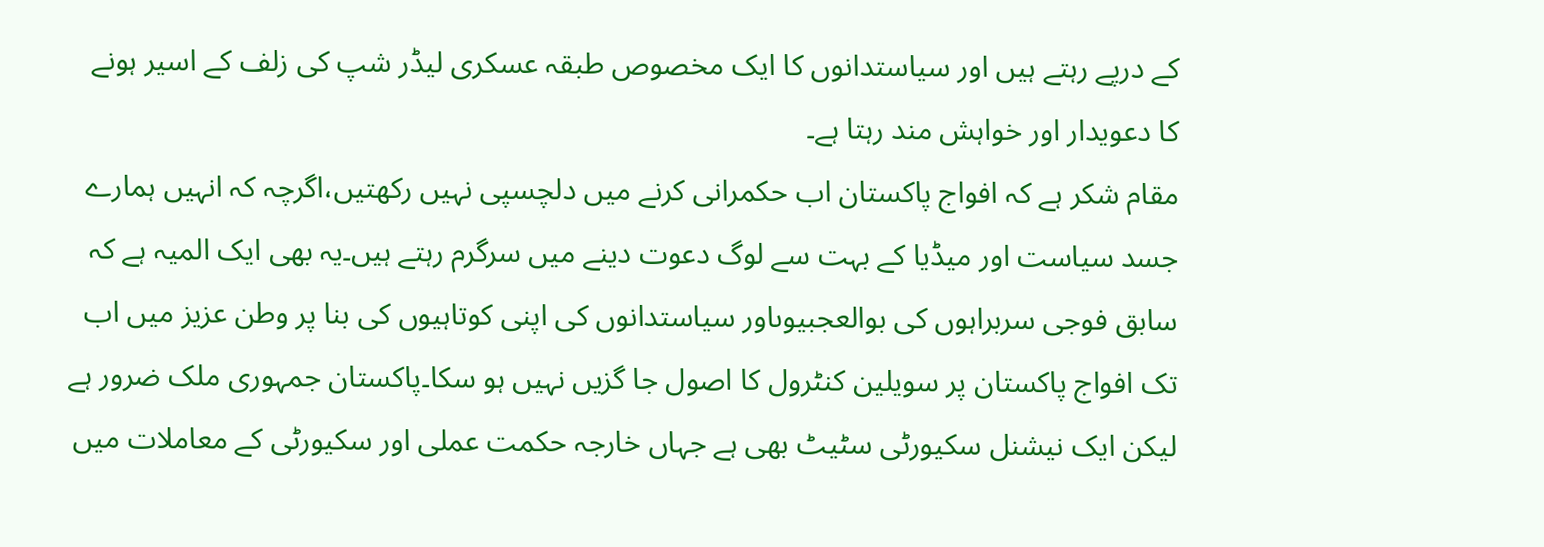کے درپے رہتے ہیں اور سیاستدانوں کا ایک مخصوص طبقہ عسکری لیڈر شپ کی زلف کے اسیر ہونے کا دعویدار اور خواہش مند رہتا ہے۔
مقام شکر ہے کہ افواج پاکستان اب حکمرانی کرنے میں دلچسپی نہیں رکھتیں،اگرچہ کہ انہیں ہمارے جسد سیاست اور میڈیا کے بہت سے لوگ دعوت دینے میں سرگرم رہتے ہیں۔یہ بھی ایک المیہ ہے کہ سابق فوجی سربراہوں کی بوالعجبیوںاور سیاستدانوں کی اپنی کوتاہیوں کی بنا پر وطن عزیز میں اب تک افواج پاکستان پر سویلین کنٹرول کا اصول جا گزیں نہیں ہو سکا۔پاکستان جمہوری ملک ضرور ہے لیکن ایک نیشنل سکیورٹی سٹیٹ بھی ہے جہاں خارجہ حکمت عملی اور سکیورٹی کے معاملات میں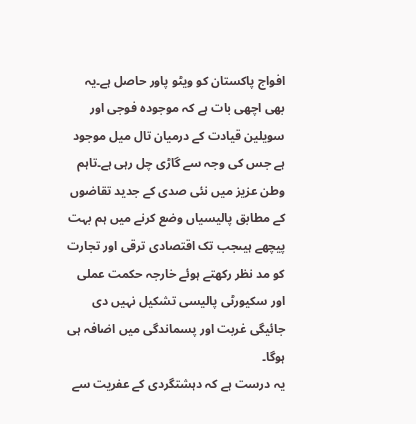افواج پاکستان کو ویٹو پاور حاصل ہے۔یہ بھی اچھی بات ہے کہ موجودہ فوجی اور سویلین قیادت کے درمیان تال میل موجود ہے جس کی وجہ سے گاڑی چل رہی ہے۔تاہم وطن عزیز میں نئی صدی کے جدید تقاضوں کے مطابق پالیسیاں وضع کرنے میں ہم بہت پیچھے ہیںجب تک اقتصادی ترقی اور تجارت کو مد نظر رکھتے ہوئے خارجہ حکمت عملی اور سکیورٹی پالیسی تشکیل نہیں دی جائیگی غربت اور پسماندگی میں اضافہ ہی ہوگا۔
یہ درست ہے کہ دہشتگردی کے عفریت سے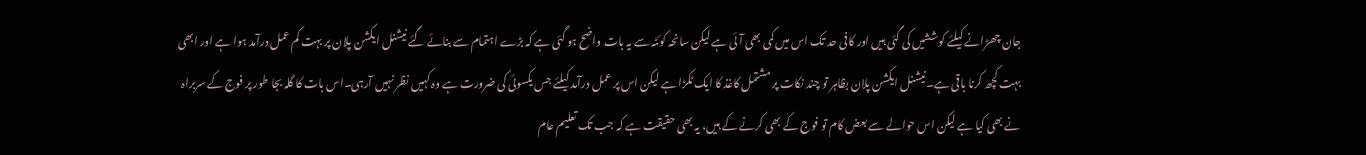جان چھڑانے کیلئے کوششیں کی گئی ہیں اور کافی حد تک اس میں کمی بھی آئی ہے لیکن سانحہ کوئٹہ سے یہ بات واضح ہو گئی ہے کہ بڑے اہتمام سے بنائے گئے نیشنل ایکشن پلان پر بہت کم عمل درآمد ہوا ہے اور ابھی بہت کچھ کرنا باقی ہے۔نیشنل ایکشن پلان بظاہر تو چند نکات پر مشتمل کاغذ کا ایک ٹکڑا ہے لیکن اس پر عمل درآمد کیلئے جس یکسوئی کی ضرورت ہے وہ کہیں نظر نہیں آرہی۔اس بات کا گلہ بجا طور پر فوج کے سربراہ نے بھی کیا ہے لیکن اس حوالے سے بعض کام تو فوج کے بھی کرنے کے ہیں، یہ بھی حقیقت ہے کہ جب تک تعلیم عام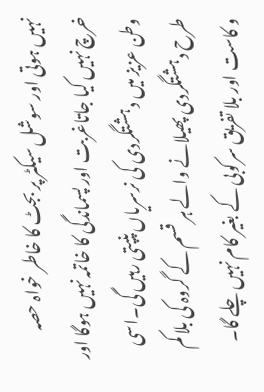نہیں ہوتی اور سوشل سیکٹر پر بجٹ کا خاطر خواہ حصہ خرچ نہیں کیا جاتاغربت اور پسماندگی کا خاتمہ نہیں ہوگا اور وطن عزیز میں دہشتگردی کی نرسریاں پنپتی رہیں گی۔اسی طرح دہشتگردی پھیلانے والے ہر قسم کے گروہ کی بلا کم و کاست اور بلا تفریق سرکوبی کے بغیر کام نہیں چلے گا۔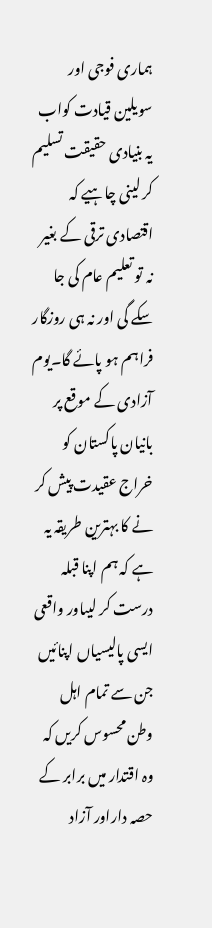ہماری فوجی اور سویلین قیادت کواب یہ بنیادی حقیقت تسلیم کر لینی چاہیے کہ اقتصادی ترقی کے بغیر نہ تو تعلیم عام کی جا سکے گی اور نہ ہی روزگار فراہم ہو پائے گا۔یوم آزادی کے موقع پر بانیان پاکستان کو خراج عقیدت پیش کر نے کا بہترین طریقہ یہ ہے کہ ہم اپنا قبلہ درست کر لیںاور واقعی ایسی پالیسیاں اپنائیں جن سے تمام اہل وطن محسوس کریں کہ وہ اقتدار میں برابر کے حصہ داراور آزاد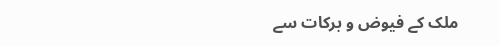ملک کے فیوض و برکات سے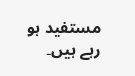مستفید ہو رہے ہیں۔